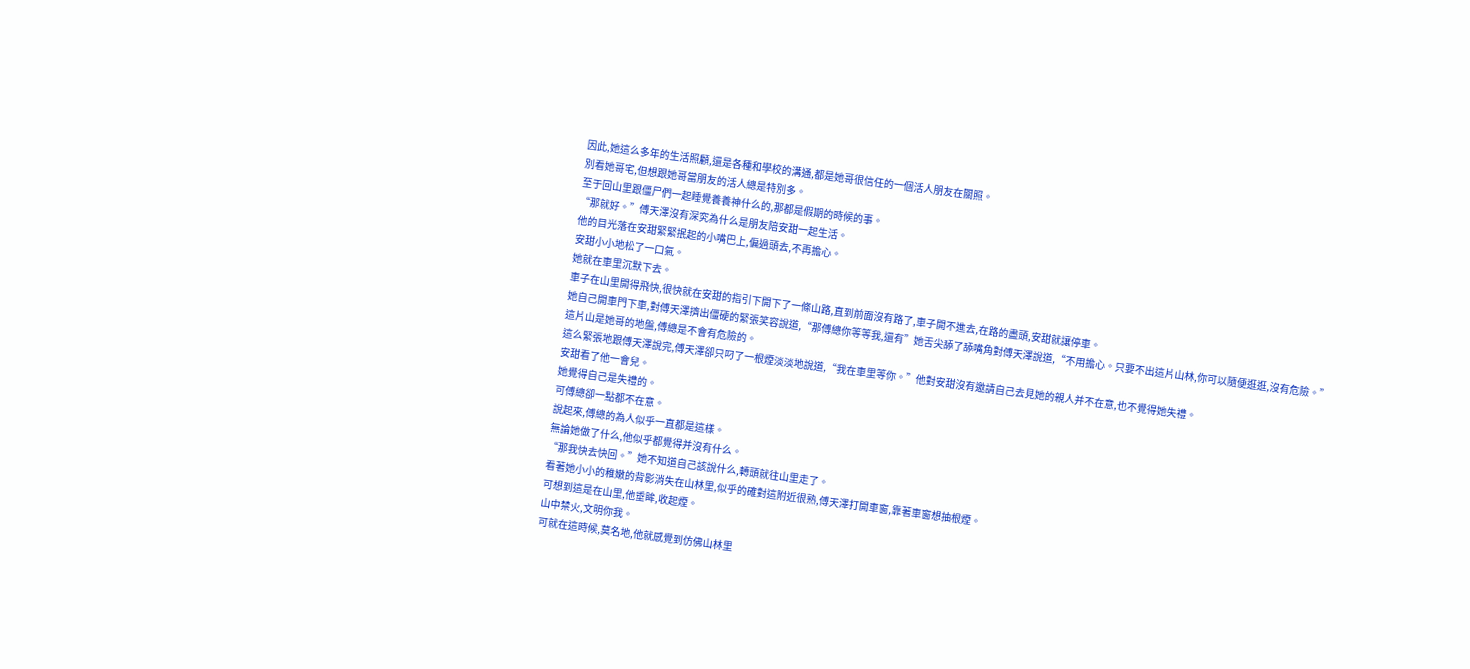因此,她這么多年的生活照顧,還是各種和學校的溝通,都是她哥很信任的一個活人朋友在關照。
別看她哥宅,但想跟她哥當朋友的活人總是特別多。
至于回山里跟僵尸們一起睡覺養養神什么的,那都是假期的時候的事。
“那就好。”傅天澤沒有深究為什么是朋友陪安甜一起生活。
他的目光落在安甜緊緊抿起的小嘴巴上,偏過頭去,不再擔心。
安甜小小地松了一口氣。
她就在車里沉默下去。
車子在山里開得飛快,很快就在安甜的指引下開下了一條山路,直到前面沒有路了,車子開不進去,在路的盡頭,安甜就讓停車。
她自己開車門下車,對傅天澤擠出僵硬的緊張笑容說道,“那傅總你等等我,還有”她舌尖舔了舔嘴角對傅天澤說道,“不用擔心。只要不出這片山林,你可以隨便逛逛,沒有危險。”
這片山是她哥的地盤,傅總是不會有危險的。
這么緊張地跟傅天澤說完,傅天澤卻只叼了一根煙淡淡地說道,“我在車里等你。”他對安甜沒有邀請自己去見她的親人并不在意,也不覺得她失禮。
安甜看了他一會兒。
她覺得自己是失禮的。
可傅總卻一點都不在意。
說起來,傅總的為人似乎一直都是這樣。
無論她做了什么,他似乎都覺得并沒有什么。
“那我快去快回。”她不知道自己該說什么,轉頭就往山里走了。
看著她小小的稚嫩的背影消失在山林里,似乎的確對這附近很熟,傅天澤打開車窗,靠著車窗想抽根煙。
可想到這是在山里,他垂眸,收起煙。
山中禁火,文明你我。
可就在這時候,莫名地,他就感覺到仿佛山林里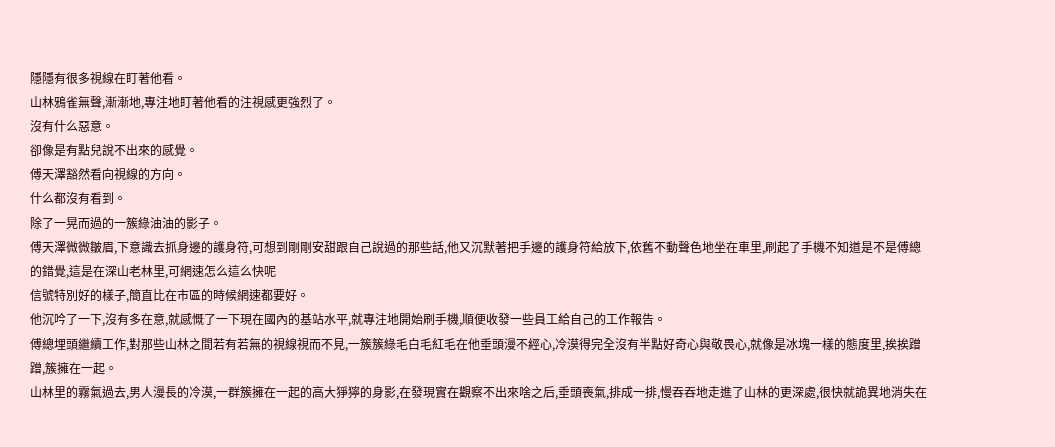隱隱有很多視線在盯著他看。
山林鴉雀無聲,漸漸地,專注地盯著他看的注視感更強烈了。
沒有什么惡意。
卻像是有點兒說不出來的感覺。
傅天澤豁然看向視線的方向。
什么都沒有看到。
除了一晃而過的一簇綠油油的影子。
傅天澤微微皺眉,下意識去抓身邊的護身符,可想到剛剛安甜跟自己說過的那些話,他又沉默著把手邊的護身符給放下,依舊不動聲色地坐在車里,刷起了手機不知道是不是傅總的錯覺,這是在深山老林里,可網速怎么這么快呢
信號特別好的樣子,簡直比在市區的時候網速都要好。
他沉吟了一下,沒有多在意,就感慨了一下現在國內的基站水平,就專注地開始刷手機,順便收發一些員工給自己的工作報告。
傅總埋頭繼續工作,對那些山林之間若有若無的視線視而不見,一簇簇綠毛白毛紅毛在他垂頭漫不經心,冷漠得完全沒有半點好奇心與敬畏心,就像是冰塊一樣的態度里,挨挨蹭蹭,簇擁在一起。
山林里的霧氣過去,男人漫長的冷漠,一群簇擁在一起的高大猙獰的身影,在發現實在觀察不出來啥之后,垂頭喪氣,排成一排,慢吞吞地走進了山林的更深處,很快就詭異地消失在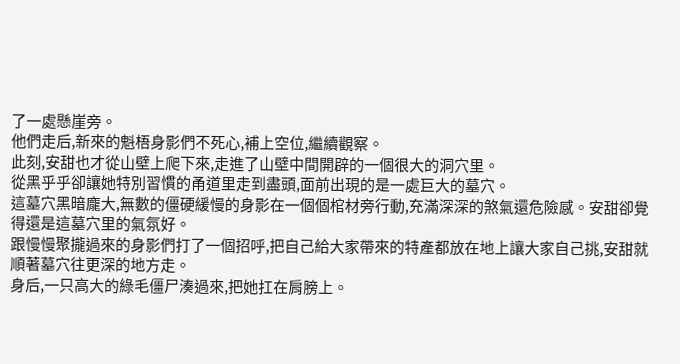了一處懸崖旁。
他們走后,新來的魁梧身影們不死心,補上空位,繼續觀察。
此刻,安甜也才從山壁上爬下來,走進了山壁中間開辟的一個很大的洞穴里。
從黑乎乎卻讓她特別習慣的甬道里走到盡頭,面前出現的是一處巨大的墓穴。
這墓穴黑暗龐大,無數的僵硬緩慢的身影在一個個棺材旁行動,充滿深深的煞氣還危險感。安甜卻覺得還是這墓穴里的氣氛好。
跟慢慢聚攏過來的身影們打了一個招呼,把自己給大家帶來的特產都放在地上讓大家自己挑,安甜就順著墓穴往更深的地方走。
身后,一只高大的綠毛僵尸湊過來,把她扛在肩膀上。